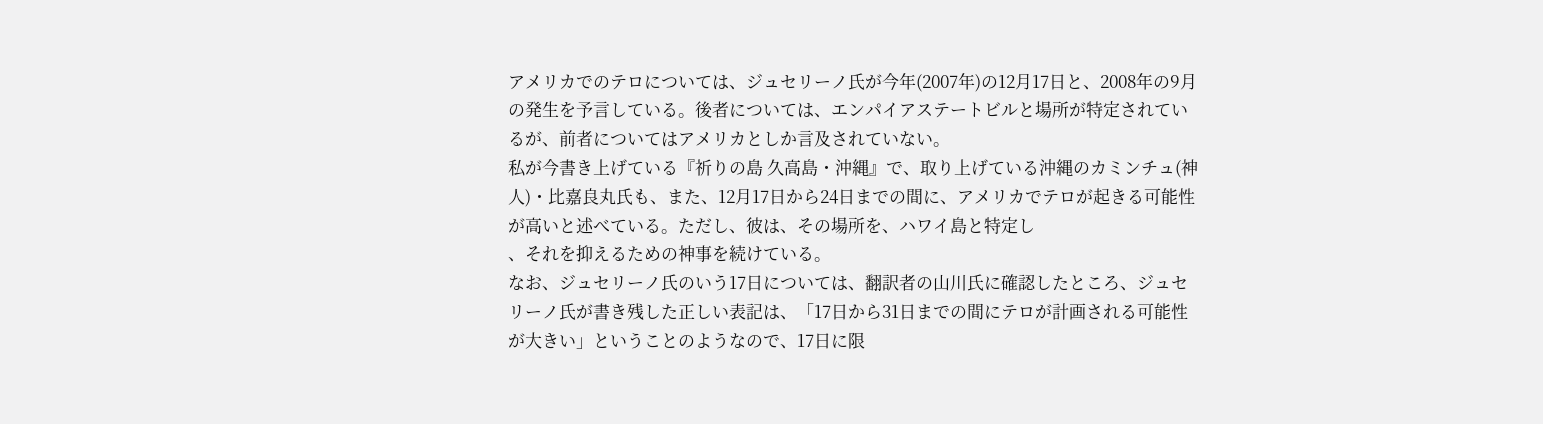アメリカでのテロについては、ジュセリーノ氏が今年(2007年)の12月17日と、2008年の9月の発生を予言している。後者については、エンパイアステートビルと場所が特定されているが、前者についてはアメリカとしか言及されていない。
私が今書き上げている『祈りの島 久高島・沖縄』で、取り上げている沖縄のカミンチュ(神人)・比嘉良丸氏も、また、12月17日から24日までの間に、アメリカでテロが起きる可能性が高いと述べている。ただし、彼は、その場所を、ハワイ島と特定し
、それを抑えるための神事を続けている。
なお、ジュセリーノ氏のいう17日については、翻訳者の山川氏に確認したところ、ジュセリーノ氏が書き残した正しい表記は、「17日から31日までの間にテロが計画される可能性が大きい」ということのようなので、17日に限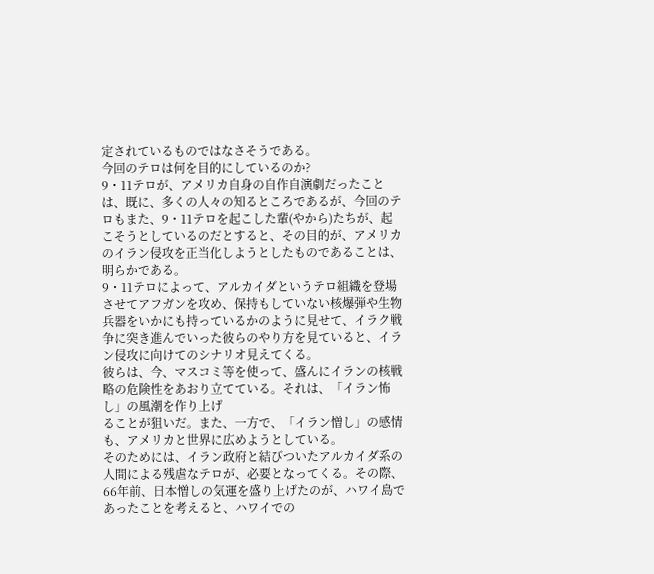定されているものではなさそうである。
今回のテロは何を目的にしているのか?
9・11テロが、アメリカ自身の自作自演劇だったことは、既に、多くの人々の知るところであるが、今回のテロもまた、9・11テロを起こした輩(やから)たちが、起こそうとしているのだとすると、その目的が、アメリカのイラン侵攻を正当化しようとしたものであることは、明らかである。
9・11テロによって、アルカイダというテロ組織を登場させてアフガンを攻め、保持もしていない核爆弾や生物兵器をいかにも持っているかのように見せて、イラク戦争に突き進んでいった彼らのやり方を見ていると、イラン侵攻に向けてのシナリオ見えてくる。
彼らは、今、マスコミ等を使って、盛んにイランの核戦略の危険性をあおり立てている。それは、「イラン怖し」の風潮を作り上げ
ることが狙いだ。また、一方で、「イラン憎し」の感情も、アメリカと世界に広めようとしている。
そのためには、イラン政府と結びついたアルカイダ系の人間による残虐なテロが、必要となってくる。その際、66年前、日本憎しの気運を盛り上げたのが、ハワイ島であったことを考えると、ハワイでの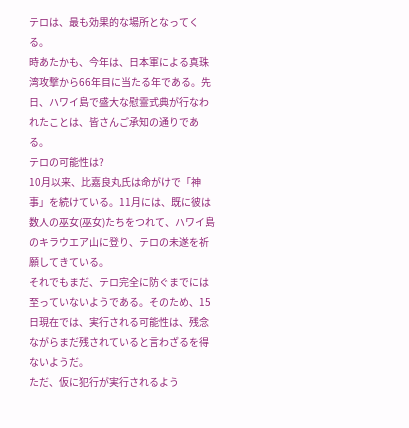テロは、最も効果的な場所となってくる。
時あたかも、今年は、日本軍による真珠湾攻撃から66年目に当たる年である。先日、ハワイ島で盛大な慰霊式典が行なわれたことは、皆さんご承知の通りである。
テロの可能性は?
10月以来、比嘉良丸氏は命がけで「神事」を続けている。11月には、既に彼は数人の巫女(巫女)たちをつれて、ハワイ島のキラウエア山に登り、テロの未遂を祈願してきている。
それでもまだ、テロ完全に防ぐまでには至っていないようである。そのため、15日現在では、実行される可能性は、残念ながらまだ残されていると言わざるを得ないようだ。
ただ、仮に犯行が実行されるよう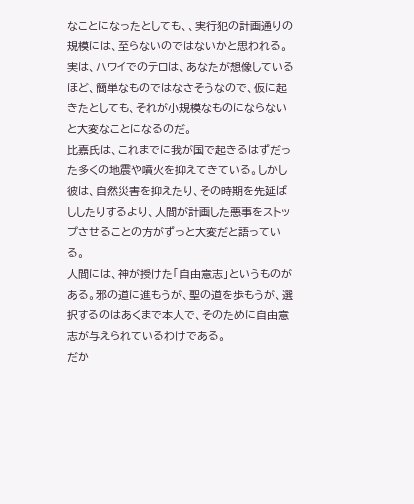なことになったとしても、、実行犯の計画通りの規模には、至らないのではないかと思われる。実は、ハワイでのテロは、あなたが想像しているほど、簡単なものではなさそうなので、仮に起きたとしても、それが小規模なものにならないと大変なことになるのだ。
比嘉氏は、これまでに我が国で起きるはずだった多くの地震や噴火を抑えてきている。しかし彼は、自然災害を抑えたり、その時期を先延ばししたりするより、人間が計画した悪事をストップさせることの方がずっと大変だと語っている。
人間には、神が授けた「自由意志」というものがある。邪の道に進もうが、聖の道を歩もうが、選択するのはあくまで本人で、そのために自由意志が与えられているわけである。
だか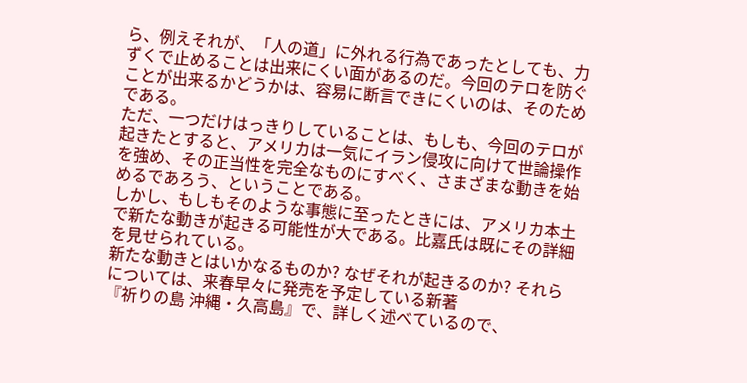ら、例えそれが、「人の道」に外れる行為であったとしても、力ずくで止めることは出来にくい面があるのだ。今回のテロを防ぐことが出来るかどうかは、容易に断言できにくいのは、そのためである。
ただ、一つだけはっきりしていることは、もしも、今回のテロが起きたとすると、アメリカは一気にイラン侵攻に向けて世論操作を強め、その正当性を完全なものにすべく、さまざまな動きを始めるであろう、ということである。
しかし、もしもそのような事態に至ったときには、アメリカ本土で新たな動きが起きる可能性が大である。比嘉氏は既にその詳細を見せられている。
新たな動きとはいかなるものか? なぜそれが起きるのか? それらについては、来春早々に発売を予定している新著
『祈りの島 沖縄・久高島』で、詳しく述べているので、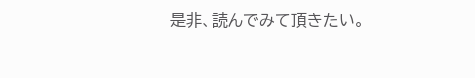是非、読んでみて頂きたい。